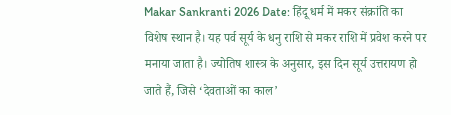Makar Sankranti 2026 Date: हिंदू धर्म में मकर संक्रांति का विशेष स्थान है। यह पर्व सूर्य के धनु राशि से मकर राशि में प्रवेश करने पर मनाया जाता है। ज्योतिष शास्त्र के अनुसार, इस दिन सूर्य उत्तरायण हो जाते हैं, जिसे ‘देवताओं का काल’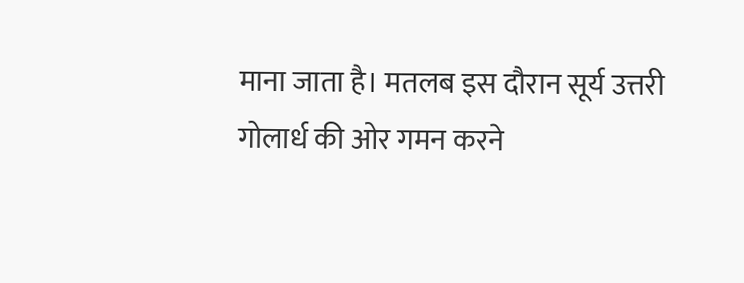माना जाता है। मतलब इस दौरान सूर्य उत्तरी गोलार्ध की ओर गमन करने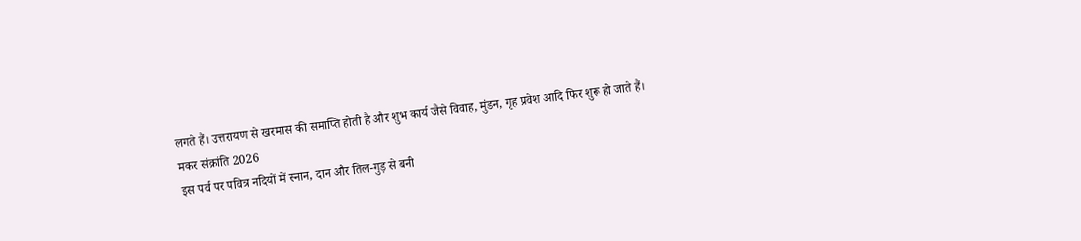लगते हैं। उत्तरायण से खरमास की समाप्ति होती है और शुभ कार्य जैसे विवाह, मुंडन, गृह प्रवेश आदि फिर शुरू हो जाते हैं।
मकर संक्रांति 2026
इस पर्व पर पवित्र नदियों में स्नान, दान और तिल-गुड़ से बनी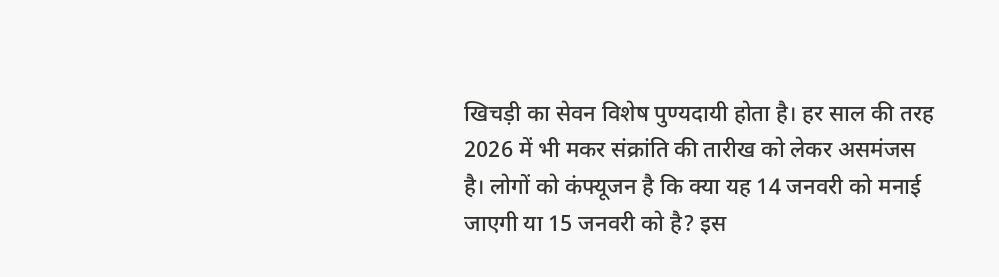खिचड़ी का सेवन विशेष पुण्यदायी होता है। हर साल की तरह 2026 में भी मकर संक्रांति की तारीख को लेकर असमंजस है। लोगों को कंफ्यूजन है कि क्या यह 14 जनवरी को मनाई जाएगी या 15 जनवरी को है? इस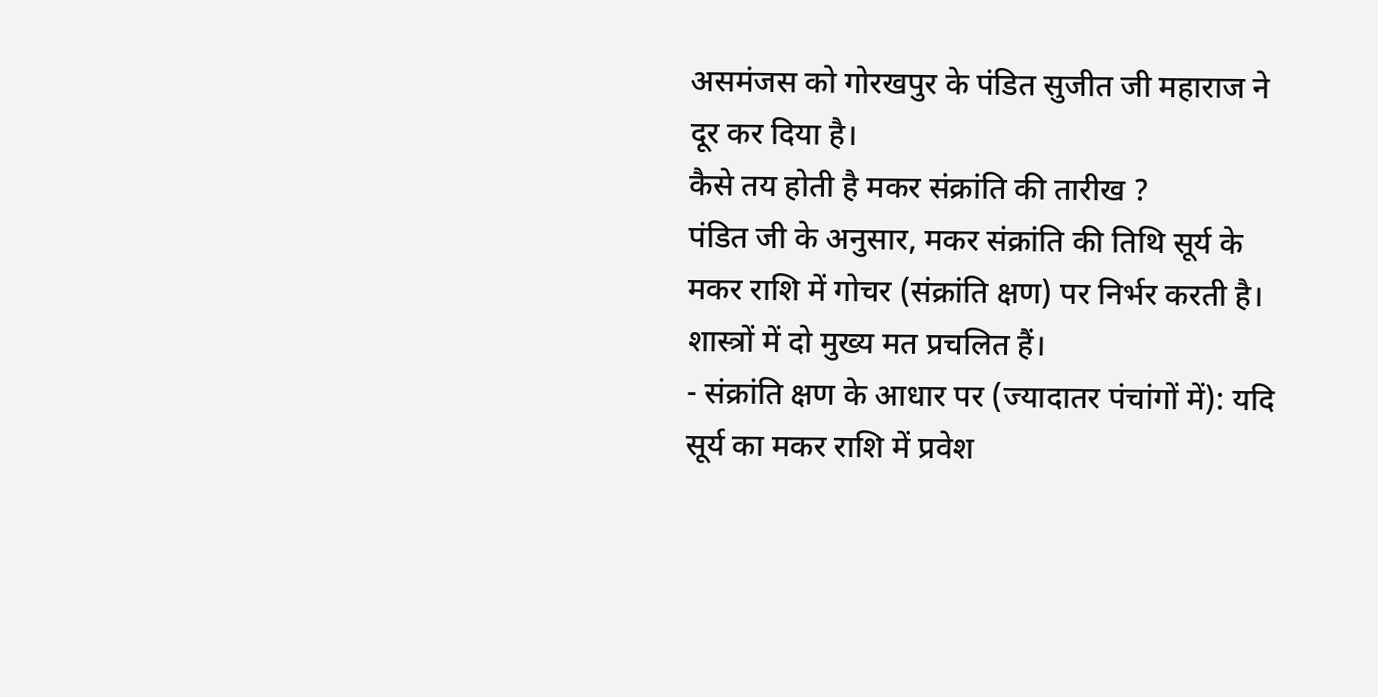असमंजस को गोरखपुर के पंडित सुजीत जी महाराज ने दूर कर दिया है।
कैसे तय होती है मकर संक्रांति की तारीख ?
पंडित जी के अनुसार, मकर संक्रांति की तिथि सूर्य के मकर राशि में गोचर (संक्रांति क्षण) पर निर्भर करती है। शास्त्रों में दो मुख्य मत प्रचलित हैं।
- संक्रांति क्षण के आधार पर (ज्यादातर पंचांगों में): यदि सूर्य का मकर राशि में प्रवेश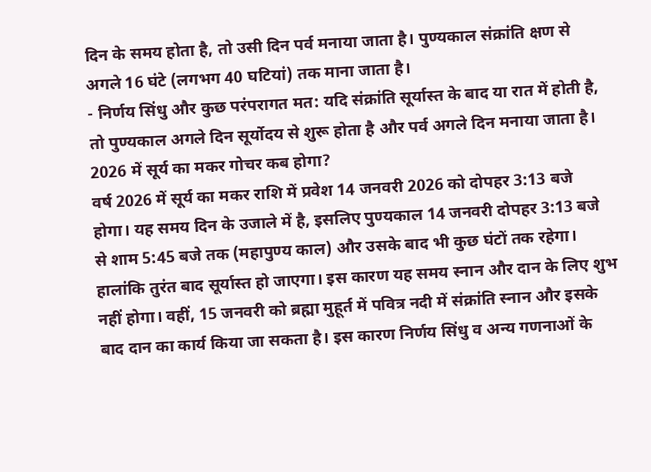दिन के समय होता है, तो उसी दिन पर्व मनाया जाता है। पुण्यकाल संक्रांति क्षण से अगले 16 घंटे (लगभग 40 घटियां) तक माना जाता है।
- निर्णय सिंधु और कुछ परंपरागत मत: यदि संक्रांति सूर्यास्त के बाद या रात में होती है, तो पुण्यकाल अगले दिन सूर्योदय से शुरू होता है और पर्व अगले दिन मनाया जाता है।
2026 में सूर्य का मकर गोचर कब होगा?
वर्ष 2026 में सूर्य का मकर राशि में प्रवेश 14 जनवरी 2026 को दोपहर 3:13 बजे होगा। यह समय दिन के उजाले में है, इसलिए पुण्यकाल 14 जनवरी दोपहर 3:13 बजे से शाम 5:45 बजे तक (महापुण्य काल) और उसके बाद भी कुछ घंटों तक रहेगा। हालांकि तुरंत बाद सूर्यास्त हो जाएगा। इस कारण यह समय स्नान और दान के लिए शुभ नहीं होगा। वहीं, 15 जनवरी को ब्रह्मा मुहूर्त में पवित्र नदी में संक्रांति स्नान और इसके बाद दान का कार्य किया जा सकता है। इस कारण निर्णय सिंधु व अन्य गणनाओं के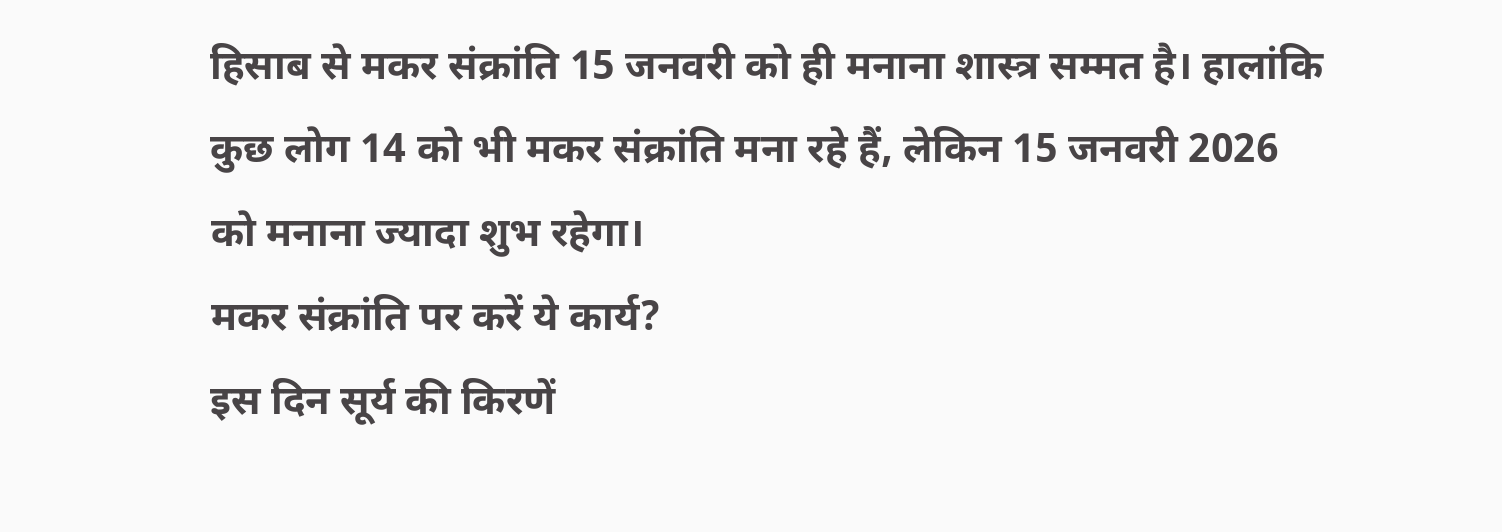हिसाब से मकर संक्रांति 15 जनवरी को ही मनाना शास्त्र सम्मत है। हालांकि कुछ लोग 14 को भी मकर संक्रांति मना रहे हैं, लेकिन 15 जनवरी 2026 को मनाना ज्यादा शुभ रहेगा।
मकर संक्रांति पर करें ये कार्य?
इस दिन सूर्य की किरणें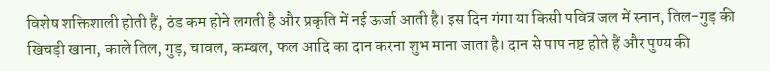विशेष शक्तिशाली होती हैं, ठंड कम होने लगती है और प्रकृति में नई ऊर्जा आती है। इस दिन गंगा या किसी पवित्र जल में स्नान, तिल-गुड़ की खिचड़ी खाना, काले तिल, गुड़, चावल, कम्बल, फल आदि का दान करना शुभ माना जाता है। दान से पाप नष्ट होते हैं और पुण्य की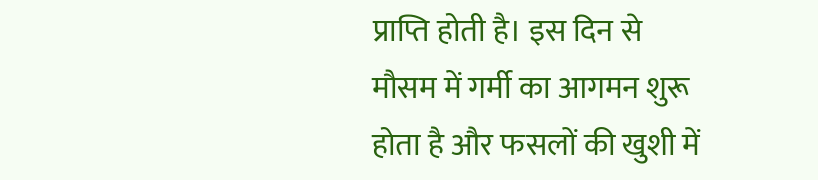प्राप्ति होती है। इस दिन से मौसम में गर्मी का आगमन शुरू होता है और फसलों की खुशी में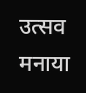उत्सव मनाया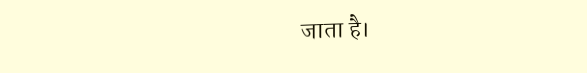जाता है।